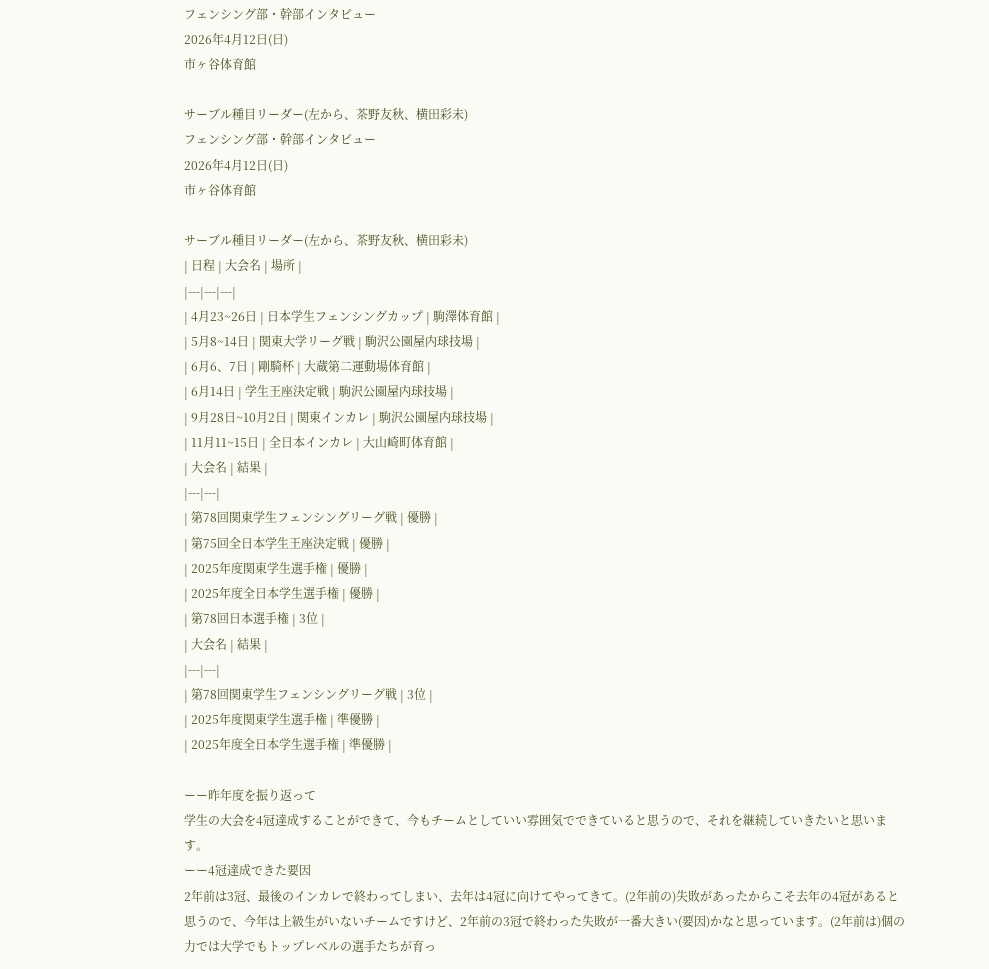フェンシング部・幹部インタビュー
2026年4月12日(日)
市ヶ谷体育館

サーブル種目リーダー(左から、茶野友秋、横田彩未)
フェンシング部・幹部インタビュー
2026年4月12日(日)
市ヶ谷体育館

サーブル種目リーダー(左から、茶野友秋、横田彩未)
| 日程 | 大会名 | 場所 |
|---|---|---|
| 4月23~26日 | 日本学生フェンシングカップ | 駒澤体育館 |
| 5月8~14日 | 関東大学リーグ戦 | 駒沢公園屋内球技場 |
| 6月6、7日 | 剛騎杯 | 大蔵第二運動場体育館 |
| 6月14日 | 学生王座決定戦 | 駒沢公園屋内球技場 |
| 9月28日~10月2日 | 関東インカレ | 駒沢公園屋内球技場 |
| 11月11~15日 | 全日本インカレ | 大山崎町体育館 |
| 大会名 | 結果 |
|---|---|
| 第78回関東学生フェンシングリーグ戦 | 優勝 |
| 第75回全日本学生王座決定戦 | 優勝 |
| 2025年度関東学生選手権 | 優勝 |
| 2025年度全日本学生選手権 | 優勝 |
| 第78回日本選手権 | 3位 |
| 大会名 | 結果 |
|---|---|
| 第78回関東学生フェンシングリーグ戦 | 3位 |
| 2025年度関東学生選手権 | 準優勝 |
| 2025年度全日本学生選手権 | 準優勝 |

ーー昨年度を振り返って
学生の大会を4冠達成することができて、今もチームとしていい雰囲気でできていると思うので、それを継続していきたいと思います。
ーー4冠達成できた要因
2年前は3冠、最後のインカレで終わってしまい、去年は4冠に向けてやってきて。(2年前の)失敗があったからこそ去年の4冠があると思うので、今年は上級生がいないチームですけど、2年前の3冠で終わった失敗が一番大きい(要因)かなと思っています。(2年前は)個の力では大学でもトップレベルの選手たちが育っ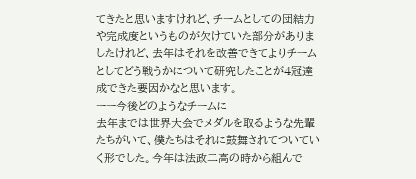てきたと思いますけれど、チームとしての団結力や完成度というものが欠けていた部分がありましたけれど、去年はそれを改善できてよりチームとしてどう戦うかについて研究したことが4冠達成できた要因かなと思います。
ーー今後どのようなチームに
去年までは世界大会でメダルを取るような先輩たちがいて、僕たちはそれに鼓舞されてついていく形でした。今年は法政二高の時から組んで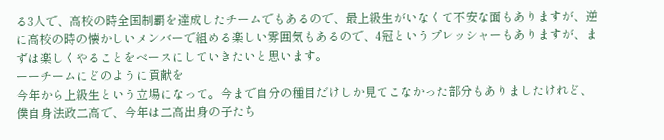る3人で、高校の時全国制覇を達成したチームでもあるので、最上級生がいなくて不安な面もありますが、逆に高校の時の懐かしいメンバーで組める楽しい雰囲気もあるので、4冠というプレッシャーもありますが、まずは楽しくやることをベースにしていきたいと思います。
ーーチームにどのように貢献を
今年から上級生という立場になって。今まで自分の種目だけしか見てこなかった部分もありましたけれど、僕自身法政二高で、今年は二高出身の子たち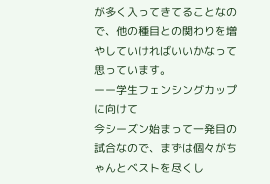が多く入ってきてることなので、他の種目との関わりを増やしていければいいかなって思っています。
ーー学生フェンシングカップに向けて
今シーズン始まって一発目の試合なので、まずは個々がちゃんとベストを尽くし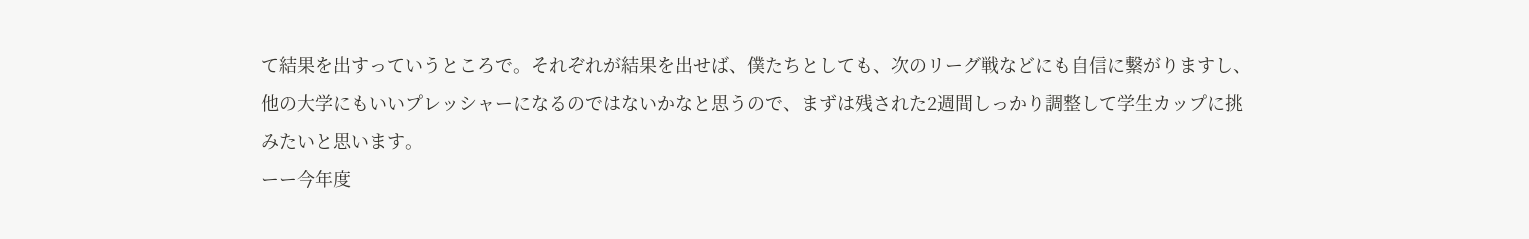て結果を出すっていうところで。それぞれが結果を出せば、僕たちとしても、次のリーグ戦などにも自信に繋がりますし、他の大学にもいいプレッシャーになるのではないかなと思うので、まずは残された2週間しっかり調整して学生カップに挑みたいと思います。
ーー今年度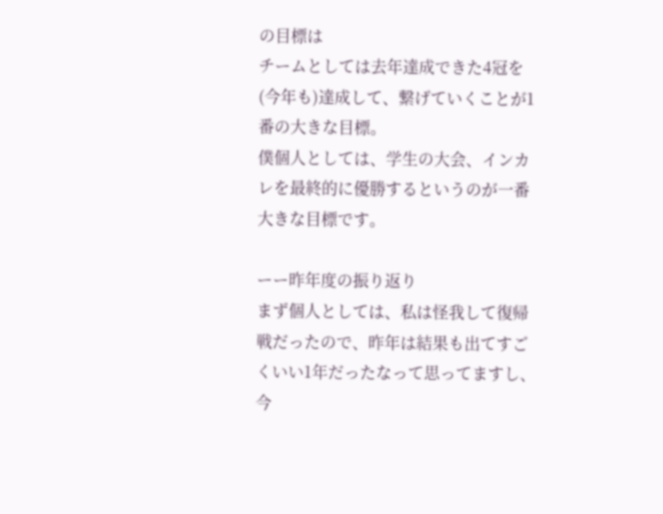の目標は
チームとしては去年達成できた4冠を(今年も)達成して、繋げていくことが1番の大きな目標。
僕個人としては、学生の大会、インカレを最終的に優勝するというのが一番大きな目標です。

ーー昨年度の振り返り
まず個人としては、私は怪我して復帰戦だったので、昨年は結果も出てすごくいい1年だったなって思ってますし、今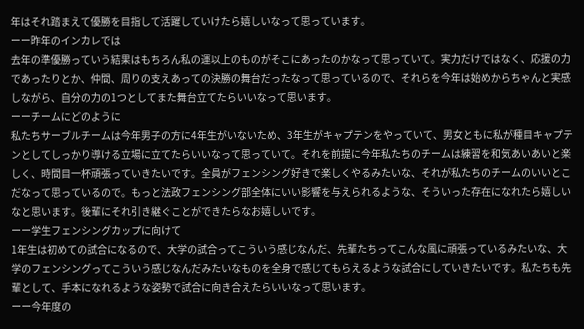年はそれ踏まえて優勝を目指して活躍していけたら嬉しいなって思っています。
ーー昨年のインカレでは
去年の準優勝っていう結果はもちろん私の運以上のものがそこにあったのかなって思っていて。実力だけではなく、応援の力であったりとか、仲間、周りの支えあっての決勝の舞台だったなって思っているので、それらを今年は始めからちゃんと実感しながら、自分の力の1つとしてまた舞台立てたらいいなって思います。
ーーチームにどのように
私たちサーブルチームは今年男子の方に4年生がいないため、3年生がキャプテンをやっていて、男女ともに私が種目キャプテンとしてしっかり導ける立場に立てたらいいなって思っていて。それを前提に今年私たちのチームは練習を和気あいあいと楽しく、時間目一杯頑張っていきたいです。全員がフェンシング好きで楽しくやるみたいな、それが私たちのチームのいいとこだなって思っているので。もっと法政フェンシング部全体にいい影響を与えられるような、そういった存在になれたら嬉しいなと思います。後輩にそれ引き継ぐことができたらなお嬉しいです。
ーー学生フェンシングカップに向けて
1年生は初めての試合になるので、大学の試合ってこういう感じなんだ、先輩たちってこんな風に頑張っているみたいな、大学のフェンシングってこういう感じなんだみたいなものを全身で感じてもらえるような試合にしていきたいです。私たちも先輩として、手本になれるような姿勢で試合に向き合えたらいいなって思います。
ーー今年度の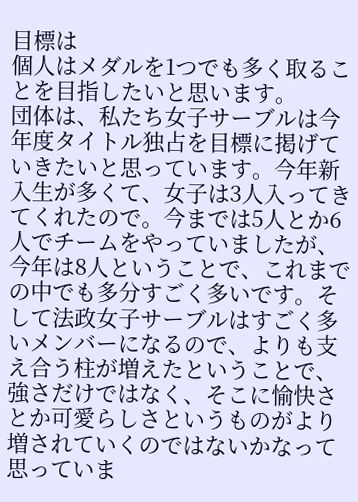目標は
個人はメダルを1つでも多く取ることを目指したいと思います。
団体は、私たち女子サーブルは今年度タイトル独占を目標に掲げていきたいと思っています。今年新入生が多くて、女子は3人入ってきてくれたので。今までは5人とか6人でチームをやっていましたが、今年は8人ということで、これまでの中でも多分すごく多いです。そして法政女子サーブルはすごく多いメンバーになるので、よりも支え合う柱が増えたということで、強さだけではなく、そこに愉快さとか可愛らしさというものがより増されていくのではないかなって思っていま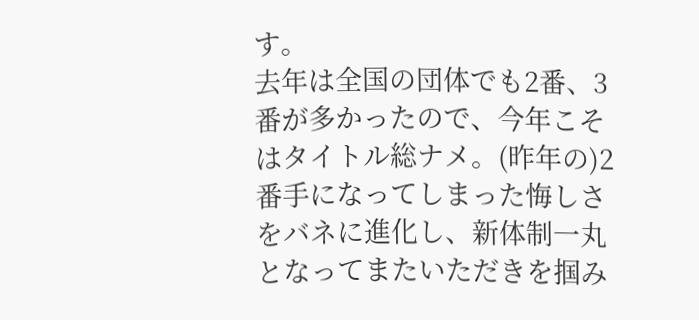す。
去年は全国の団体でも2番、3番が多かったので、今年こそはタイトル総ナメ。(昨年の)2番手になってしまった悔しさをバネに進化し、新体制一丸となってまたいただきを掴み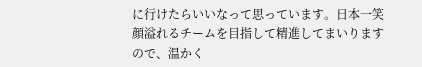に行けたらいいなって思っています。日本一笑顔溢れるチームを目指して精進してまいりますので、温かく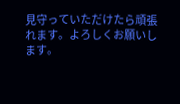見守っていただけたら頑張れます。よろしくお願いします。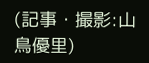(記事・撮影:山鳥優里)